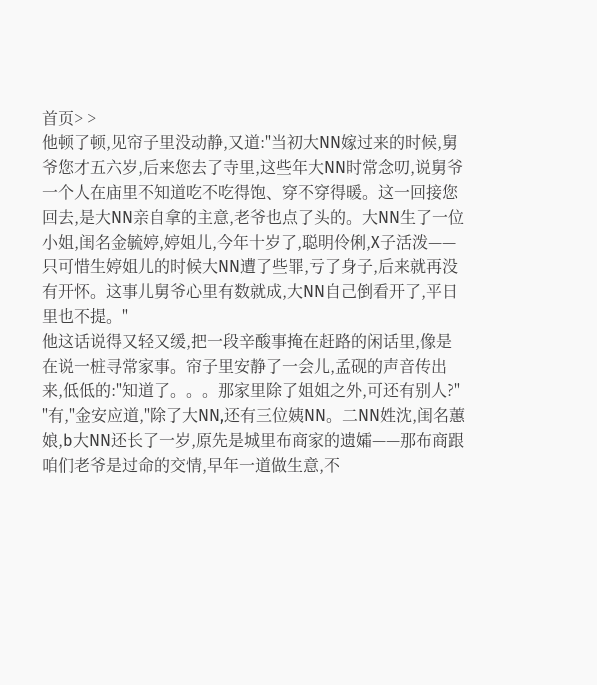首页> >
他顿了顿,见帘子里没动静,又道:"当初大NN嫁过来的时候,舅爷您才五六岁,后来您去了寺里,这些年大NN时常念叨,说舅爷一个人在庙里不知道吃不吃得饱、穿不穿得暖。这一回接您回去,是大NN亲自拿的主意,老爷也点了头的。大NN生了一位小姐,闺名金毓婷,婷姐儿,今年十岁了,聪明伶俐,X子活泼——只可惜生婷姐儿的时候大NN遭了些罪,亏了身子,后来就再没有开怀。这事儿舅爷心里有数就成,大NN自己倒看开了,平日里也不提。"
他这话说得又轻又缓,把一段辛酸事掩在赶路的闲话里,像是在说一桩寻常家事。帘子里安静了一会儿,孟砚的声音传出来,低低的:"知道了。。。那家里除了姐姐之外,可还有别人?"
"有,"金安应道,"除了大NN,还有三位姨NN。二NN姓沈,闺名蕙娘,b大NN还长了一岁,原先是城里布商家的遗孀——那布商跟咱们老爷是过命的交情,早年一道做生意,不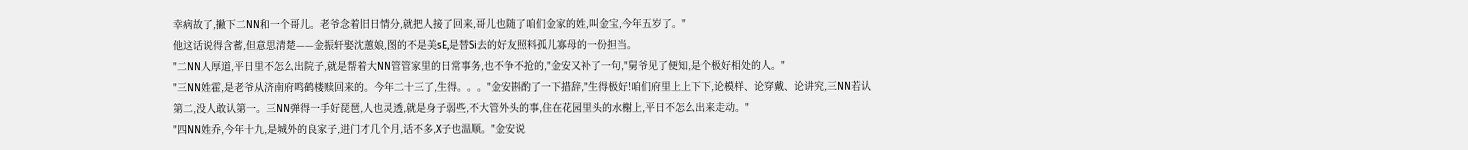幸病故了,撇下二NN和一个哥儿。老爷念着旧日情分,就把人接了回来,哥儿也随了咱们金家的姓,叫金宝,今年五岁了。"
他这话说得含蓄,但意思清楚——金振轩娶沈蕙娘,图的不是美sE,是替Si去的好友照料孤儿寡母的一份担当。
"二NN人厚道,平日里不怎么出院子,就是帮着大NN管管家里的日常事务,也不争不抢的,"金安又补了一句,"舅爷见了便知,是个极好相处的人。"
"三NN姓霍,是老爷从济南府鸣鹤楼赎回来的。今年二十三了,生得。。。"金安斟酌了一下措辞,"生得极好!咱们府里上上下下,论模样、论穿戴、论讲究,三NN若认第二,没人敢认第一。三NN弹得一手好琵琶,人也灵透,就是身子弱些,不大管外头的事,住在花园里头的水榭上,平日不怎么出来走动。"
"四NN姓乔,今年十九,是城外的良家子,进门才几个月,话不多,X子也温顺。"金安说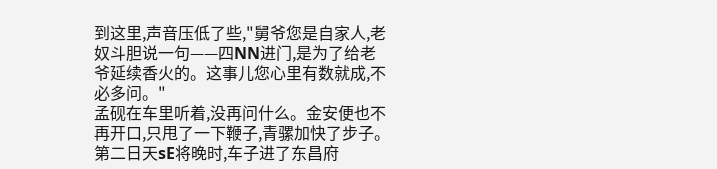到这里,声音压低了些,"舅爷您是自家人,老奴斗胆说一句——四NN进门,是为了给老爷延续香火的。这事儿您心里有数就成,不必多问。"
孟砚在车里听着,没再问什么。金安便也不再开口,只甩了一下鞭子,青骡加快了步子。
第二日天sE将晚时,车子进了东昌府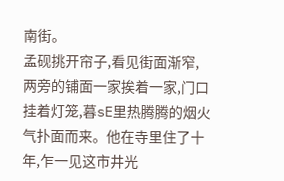南街。
孟砚挑开帘子,看见街面渐窄,两旁的铺面一家挨着一家,门口挂着灯笼,暮sE里热腾腾的烟火气扑面而来。他在寺里住了十年,乍一见这市井光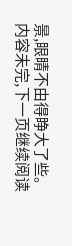景,眼睛不由得睁大了些。
内容未完,下一页继续阅读